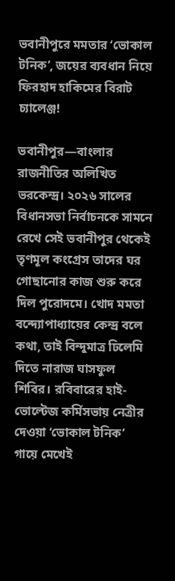ভবানীপুরে মমতার ‘ভোকাল টনিক’, জয়ের ব্যবধান নিয়ে ফিরহাদ হাকিমের বিরাট চ্যালেঞ্জ!

ভবানীপুর—বাংলার রাজনীতির অলিখিত ভরকেন্দ্র। ২০২৬ সালের বিধানসভা নির্বাচনকে সামনে রেখে সেই ভবানীপুর থেকেই তৃণমূল কংগ্রেস তাদের ঘর গোছানোর কাজ শুরু করে দিল পুরোদমে। খোদ মমতা বন্দ্যোপাধ্যায়ের কেন্দ্র বলে কথা, তাই বিন্দুমাত্র ঢিলেমি দিতে নারাজ ঘাসফুল শিবির। রবিবারের হাই-ভোল্টেজ কর্মিসভায় নেত্রীর দেওয়া ‘ভোকাল টনিক’ গায়ে মেখেই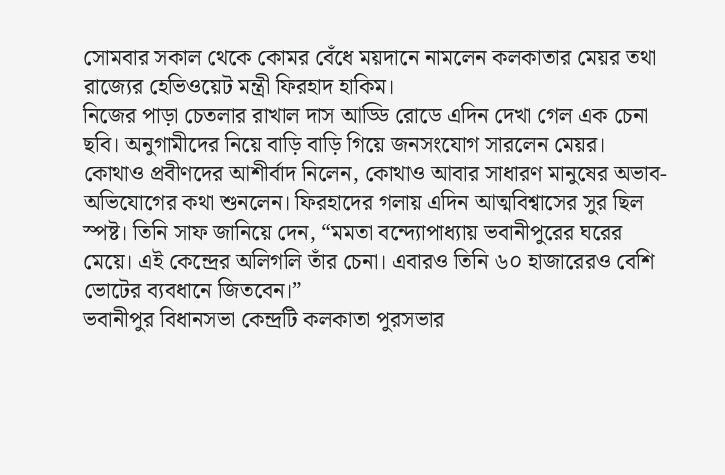সোমবার সকাল থেকে কোমর বেঁধে ময়দানে নামলেন কলকাতার মেয়র তথা রাজ্যের হেভিওয়েট মন্ত্রী ফিরহাদ হাকিম।
নিজের পাড়া চেতলার রাখাল দাস আড্ডি রোডে এদিন দেখা গেল এক চেনা ছবি। অনুগামীদের নিয়ে বাড়ি বাড়ি গিয়ে জনসংযোগ সারলেন মেয়র। কোথাও প্রবীণদের আশীর্বাদ নিলেন, কোথাও আবার সাধারণ মানুষের অভাব-অভিযোগের কথা শুনলেন। ফিরহাদের গলায় এদিন আত্মবিশ্বাসের সুর ছিল স্পষ্ট। তিনি সাফ জানিয়ে দেন, “মমতা বন্দ্যোপাধ্যায় ভবানীপুরের ঘরের মেয়ে। এই কেন্দ্রের অলিগলি তাঁর চেনা। এবারও তিনি ৬০ হাজারেরও বেশি ভোটের ব্যবধানে জিতবেন।”
ভবানীপুর বিধানসভা কেন্দ্রটি কলকাতা পুরসভার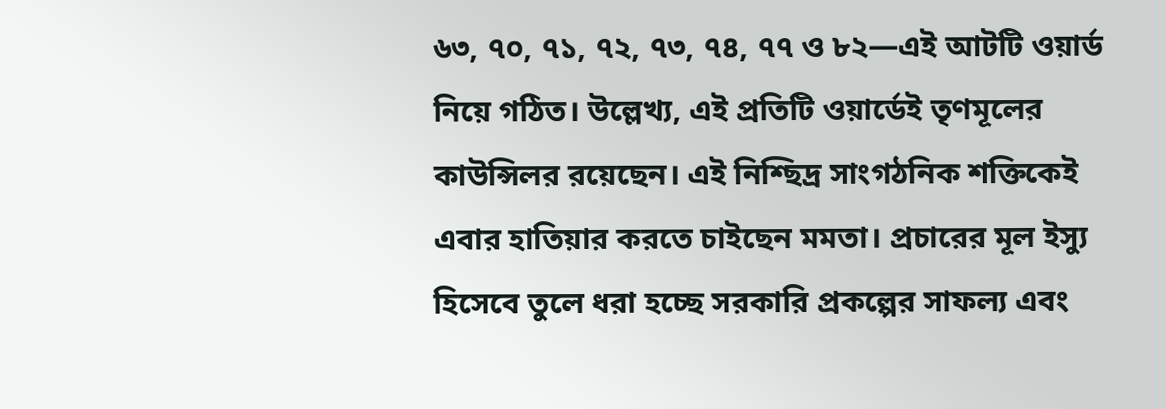৬৩, ৭০, ৭১, ৭২, ৭৩, ৭৪, ৭৭ ও ৮২—এই আটটি ওয়ার্ড নিয়ে গঠিত। উল্লেখ্য, এই প্রতিটি ওয়ার্ডেই তৃণমূলের কাউন্সিলর রয়েছেন। এই নিশ্ছিদ্র সাংগঠনিক শক্তিকেই এবার হাতিয়ার করতে চাইছেন মমতা। প্রচারের মূল ইস্যু হিসেবে তুলে ধরা হচ্ছে সরকারি প্রকল্পের সাফল্য এবং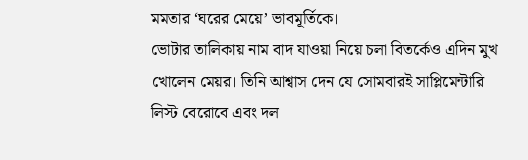মমতার ‘ঘরের মেয়ে’ ভাবমূর্তিকে।
ভোটার তালিকায় নাম বাদ যাওয়া নিয়ে চলা বিতর্কেও এদিন মুখ খোলেন মেয়র। তিনি আশ্বাস দেন যে সোমবারই সাপ্লিমেন্টারি লিস্ট বেরোবে এবং দল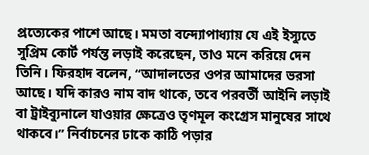প্রত্যেকের পাশে আছে। মমতা বন্দ্যোপাধ্যায় যে এই ইস্যুতে সুপ্রিম কোর্ট পর্যন্ত লড়াই করেছেন, তাও মনে করিয়ে দেন তিনি। ফিরহাদ বলেন, “আদালতের ওপর আমাদের ভরসা আছে। যদি কারও নাম বাদ থাকে, তবে পরবর্তী আইনি লড়াই বা ট্রাইব্যুনালে যাওয়ার ক্ষেত্রেও তৃণমূল কংগ্রেস মানুষের সাথে থাকবে।” নির্বাচনের ঢাকে কাঠি পড়ার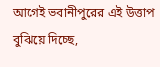আগেই ভবানীপুরের এই উত্তাপ বুঝিয়ে দিচ্ছে,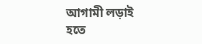আগামী লড়াই হতে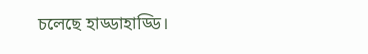চলেছে হাড্ডাহাড্ডি।